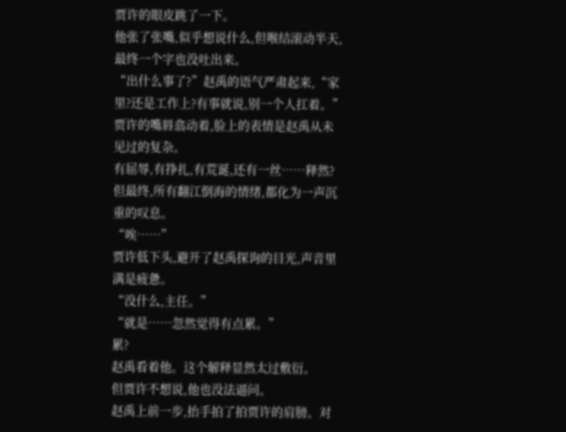贾许的眼皮跳了一下。
他张了张嘴,似乎想说什么,但喉结滚动半天,最终一个字也没吐出来。
“出什么事了?”赵禹的语气严肃起来,“家里?还是工作上?有事就说,别一个人扛着。”
贾许的嘴唇翕动着,脸上的表情是赵禹从未见过的复杂。
有屈辱,有挣扎,有荒诞,还有一丝……释然?
但最终,所有翻江倒海的情绪,都化为一声沉重的叹息。
“唉……”
贾许低下头,避开了赵禹探询的目光,声音里满是疲惫。
“没什么,主任。”
“就是……忽然觉得有点累。”
累?
赵禹看着他。这个解释显然太过敷衍。
但贾许不想说,他也没法逼问。
赵禹上前一步,抬手拍了拍贾许的肩膀。对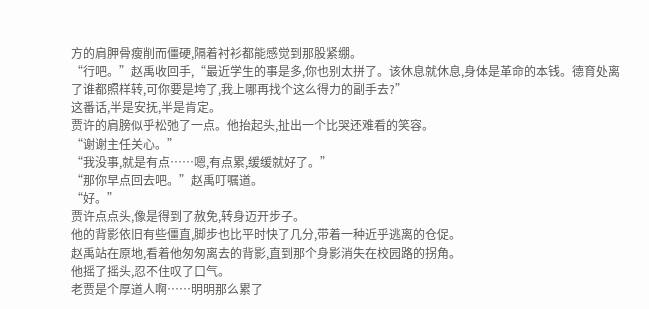方的肩胛骨瘦削而僵硬,隔着衬衫都能感觉到那股紧绷。
“行吧。”赵禹收回手,“最近学生的事是多,你也别太拼了。该休息就休息,身体是革命的本钱。德育处离了谁都照样转,可你要是垮了,我上哪再找个这么得力的副手去?”
这番话,半是安抚,半是肯定。
贾许的肩膀似乎松弛了一点。他抬起头,扯出一个比哭还难看的笑容。
“谢谢主任关心。”
“我没事,就是有点……嗯,有点累,缓缓就好了。”
“那你早点回去吧。”赵禹叮嘱道。
“好。”
贾许点点头,像是得到了赦免,转身迈开步子。
他的背影依旧有些僵直,脚步也比平时快了几分,带着一种近乎逃离的仓促。
赵禹站在原地,看着他匆匆离去的背影,直到那个身影消失在校园路的拐角。
他摇了摇头,忍不住叹了口气。
老贾是个厚道人啊……明明那么累了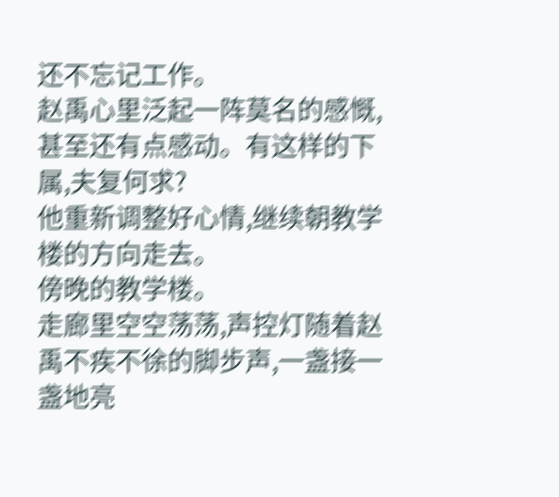还不忘记工作。
赵禹心里泛起一阵莫名的感慨,甚至还有点感动。有这样的下属,夫复何求?
他重新调整好心情,继续朝教学楼的方向走去。
傍晚的教学楼。
走廊里空空荡荡,声控灯随着赵禹不疾不徐的脚步声,一盏接一盏地亮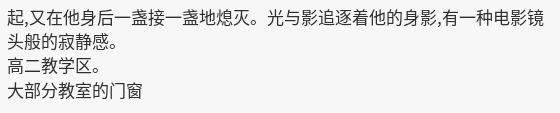起,又在他身后一盏接一盏地熄灭。光与影追逐着他的身影,有一种电影镜头般的寂静感。
高二教学区。
大部分教室的门窗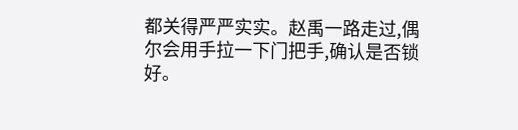都关得严严实实。赵禹一路走过,偶尔会用手拉一下门把手,确认是否锁好。